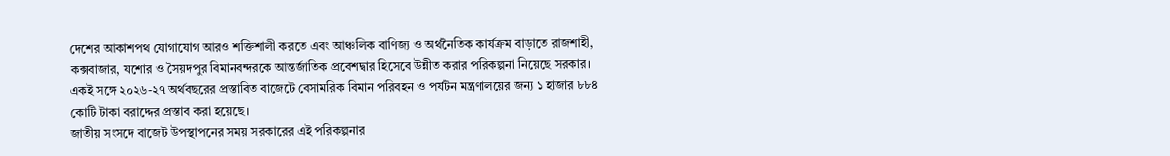দেশের আকাশপথ যোগাযোগ আরও শক্তিশালী করতে এবং আঞ্চলিক বাণিজ্য ও অর্থনৈতিক কার্যক্রম বাড়াতে রাজশাহী, কক্সবাজার, যশোর ও সৈয়দপুর বিমানবন্দরকে আন্তর্জাতিক প্রবেশদ্বার হিসেবে উন্নীত করার পরিকল্পনা নিয়েছে সরকার। একই সঙ্গে ২০২৬-২৭ অর্থবছরের প্রস্তাবিত বাজেটে বেসামরিক বিমান পরিবহন ও পর্যটন মন্ত্রণালয়ের জন্য ১ হাজার ৮৮৪ কোটি টাকা বরাদ্দের প্রস্তাব করা হয়েছে।
জাতীয় সংসদে বাজেট উপস্থাপনের সময় সরকারের এই পরিকল্পনার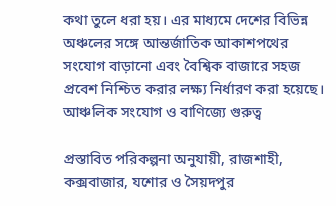কথা তুলে ধরা হয়। এর মাধ্যমে দেশের বিভিন্ন অঞ্চলের সঙ্গে আন্তর্জাতিক আকাশপথের সংযোগ বাড়ানো এবং বৈশ্বিক বাজারে সহজ প্রবেশ নিশ্চিত করার লক্ষ্য নির্ধারণ করা হয়েছে।
আঞ্চলিক সংযোগ ও বাণিজ্যে গুরুত্ব

প্রস্তাবিত পরিকল্পনা অনুযায়ী, রাজশাহী, কক্সবাজার, যশোর ও সৈয়দপুর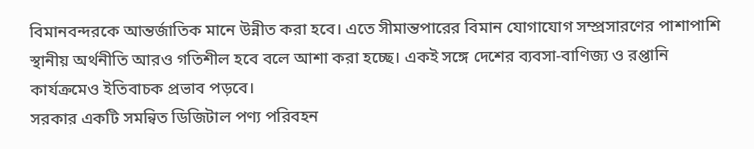বিমানবন্দরকে আন্তর্জাতিক মানে উন্নীত করা হবে। এতে সীমান্তপারের বিমান যোগাযোগ সম্প্রসারণের পাশাপাশি স্থানীয় অর্থনীতি আরও গতিশীল হবে বলে আশা করা হচ্ছে। একই সঙ্গে দেশের ব্যবসা-বাণিজ্য ও রপ্তানি কার্যক্রমেও ইতিবাচক প্রভাব পড়বে।
সরকার একটি সমন্বিত ডিজিটাল পণ্য পরিবহন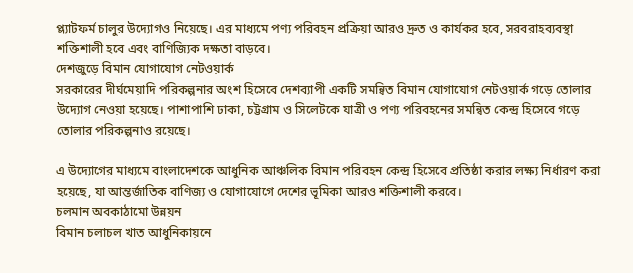প্ল্যাটফর্ম চালুর উদ্যোগও নিয়েছে। এর মাধ্যমে পণ্য পরিবহন প্রক্রিয়া আরও দ্রুত ও কার্যকর হবে, সরবরাহব্যবস্থা শক্তিশালী হবে এবং বাণিজ্যিক দক্ষতা বাড়বে।
দেশজুড়ে বিমান যোগাযোগ নেটওয়ার্ক
সরকারের দীর্ঘমেয়াদি পরিকল্পনার অংশ হিসেবে দেশব্যাপী একটি সমন্বিত বিমান যোগাযোগ নেটওয়ার্ক গড়ে তোলার উদ্যোগ নেওয়া হয়েছে। পাশাপাশি ঢাকা, চট্টগ্রাম ও সিলেটকে যাত্রী ও পণ্য পরিবহনের সমন্বিত কেন্দ্র হিসেবে গড়ে তোলার পরিকল্পনাও রয়েছে।

এ উদ্যোগের মাধ্যমে বাংলাদেশকে আধুনিক আঞ্চলিক বিমান পরিবহন কেন্দ্র হিসেবে প্রতিষ্ঠা করার লক্ষ্য নির্ধারণ করা হয়েছে, যা আন্তর্জাতিক বাণিজ্য ও যোগাযোগে দেশের ভূমিকা আরও শক্তিশালী করবে।
চলমান অবকাঠামো উন্নয়ন
বিমান চলাচল খাত আধুনিকায়নে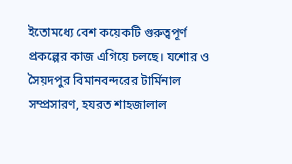ইতোমধ্যে বেশ কয়েকটি গুরুত্বপূর্ণ প্রকল্পের কাজ এগিয়ে চলছে। যশোর ও সৈয়দপুর বিমানবন্দরের টার্মিনাল সম্প্রসারণ, হযরত শাহজালাল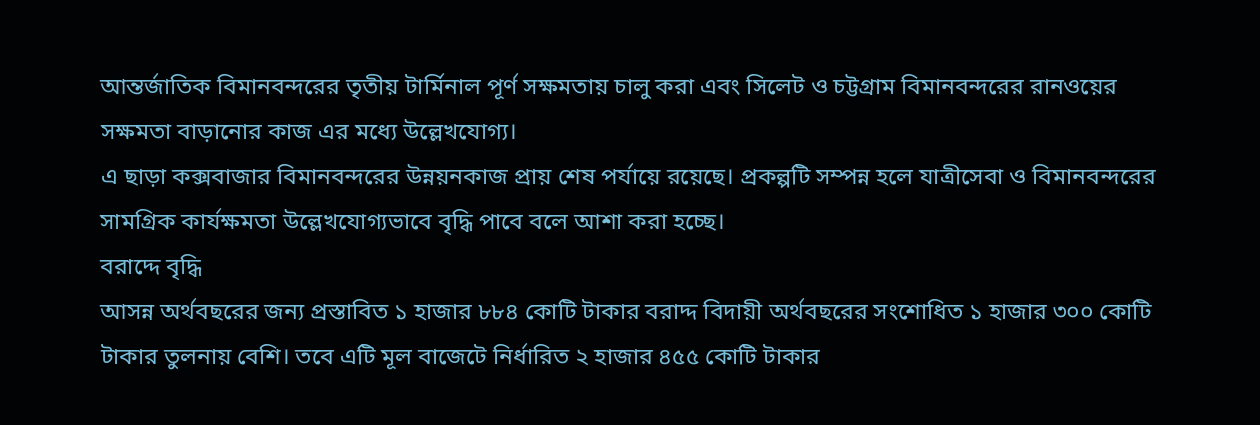আন্তর্জাতিক বিমানবন্দরের তৃতীয় টার্মিনাল পূর্ণ সক্ষমতায় চালু করা এবং সিলেট ও চট্টগ্রাম বিমানবন্দরের রানওয়ের সক্ষমতা বাড়ানোর কাজ এর মধ্যে উল্লেখযোগ্য।
এ ছাড়া কক্সবাজার বিমানবন্দরের উন্নয়নকাজ প্রায় শেষ পর্যায়ে রয়েছে। প্রকল্পটি সম্পন্ন হলে যাত্রীসেবা ও বিমানবন্দরের সামগ্রিক কার্যক্ষমতা উল্লেখযোগ্যভাবে বৃদ্ধি পাবে বলে আশা করা হচ্ছে।
বরাদ্দে বৃদ্ধি
আসন্ন অর্থবছরের জন্য প্রস্তাবিত ১ হাজার ৮৮৪ কোটি টাকার বরাদ্দ বিদায়ী অর্থবছরের সংশোধিত ১ হাজার ৩০০ কোটি টাকার তুলনায় বেশি। তবে এটি মূল বাজেটে নির্ধারিত ২ হাজার ৪৫৫ কোটি টাকার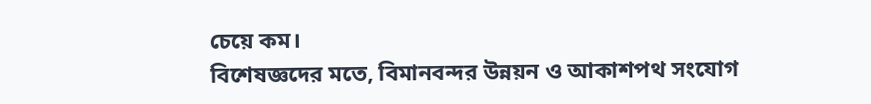চেয়ে কম।
বিশেষজ্ঞদের মতে, বিমানবন্দর উন্নয়ন ও আকাশপথ সংযোগ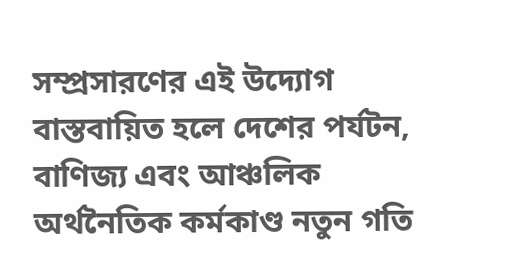সম্প্রসারণের এই উদ্যোগ বাস্তবায়িত হলে দেশের পর্যটন, বাণিজ্য এবং আঞ্চলিক অর্থনৈতিক কর্মকাণ্ড নতুন গতি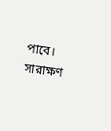পাবে।
সারাক্ষণ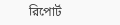রিপোর্ট